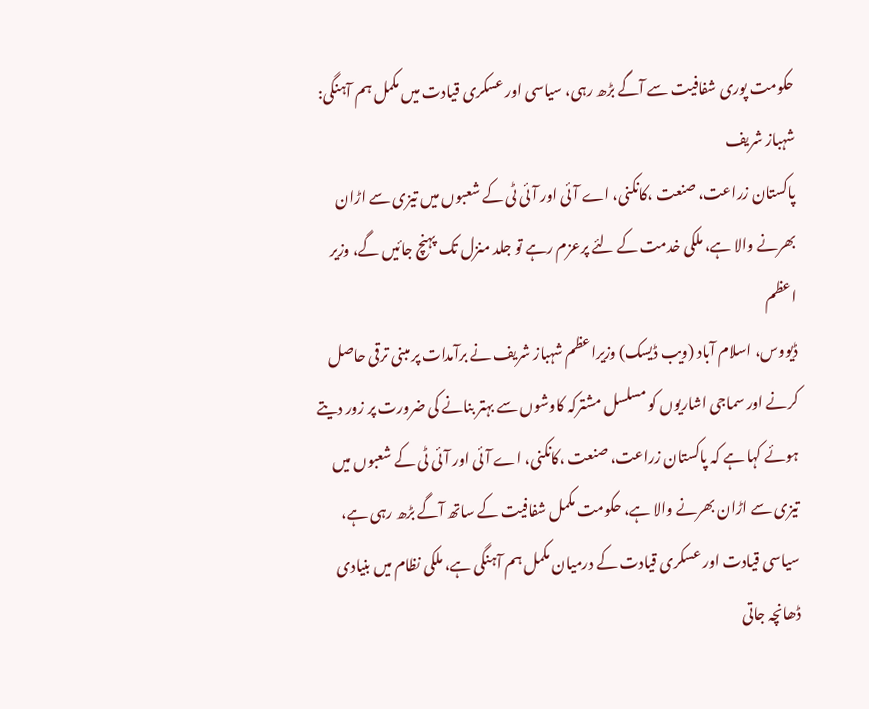حکومت پوری شفافیت سے آگے بڑھ رہی، سیاسی اور عسکری قیادت میں مکمل ہم آہنگی: شہباز شریف
پاکستان زراعت، صنعت ،کانکنی، اے آئی اور آئی ٹی کے شعبوں میں تیزی سے اڑان بھرنے والا ہے، ملکی خدمت کے لئے پرعزم رہے تو جلد منزل تک پہنچ جائیں گے، وزیر اعظم
ڈیووس، اسلام آباد (ویب ڈیسک) وزیراعظم شہباز شریف نے برآمدات پر مبنی ترقی حاصل کرنے اور سماجی اشاریوں کو مسلسل مشترکہ کاوشوں سے بہتر بنانے کی ضرورت پر زور دیتے ہوئے کہا ہے کہ پاکستان زراعت، صنعت ،کانکنی، اے آئی اور آئی ٹی کے شعبوں میں تیزی سے اڑان بھرنے والا ہے، حکومت مکمل شفافیت کے ساتھ آگے بڑھ رہی ہے، سیاسی قیادت اور عسکری قیادت کے درمیان مکمل ہم آہنگی ہے، ملکی نظام میں بنیادی ڈھانچہ جاتی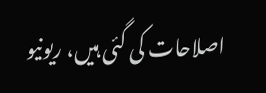اصلاحات کی گئی ہیں، ریونیو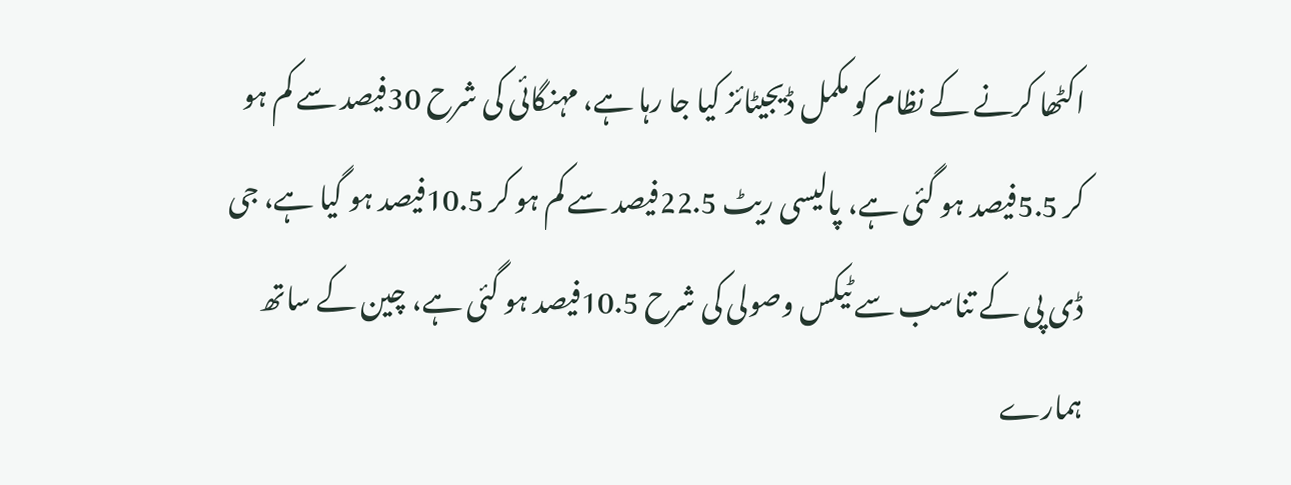اکٹھا کرنے کے نظام کو مکمل ڈیجیٹائز کیا جا رہا ہے، مہنگائی کی شرح 30فیصد سے کم ہو کر 5.5فیصد ہو گئی ہے، پالیسی ریٹ 22.5فیصد سے کم ہو کر 10.5فیصد ہو گیا ہے، جی ڈی پی کے تناسب سے ٹیکس وصولی کی شرح 10.5فیصد ہو گئی ہے، چین کے ساتھ ہمارے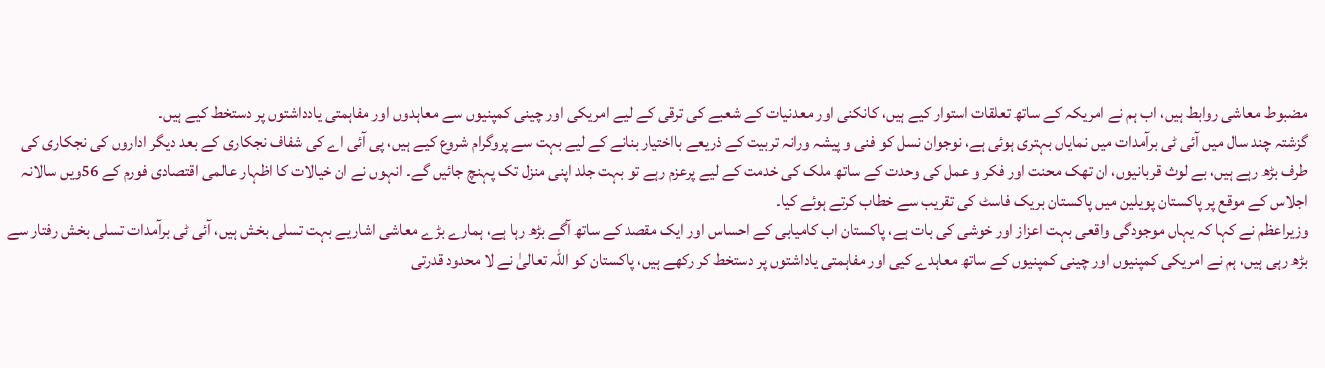مضبوط معاشی روابط ہیں، اب ہم نے امریکہ کے ساتھ تعلقات استوار کیے ہیں، کانکنی اور معدنیات کے شعبے کی ترقی کے لیے امریکی اور چینی کمپنیوں سے معاہدوں اور مفاہمتی یادداشتوں پر دستخط کیے ہیں۔
گزشتہ چند سال میں آئی ٹی برآمدات میں نمایاں بہتری ہوئی ہے، نوجوان نسل کو فنی و پیشہ ورانہ تربیت کے ذریعے بااختیار بنانے کے لیے بہت سے پروگرام شروع کیے ہیں، پی آئی اے کی شفاف نجکاری کے بعد دیگر اداروں کی نجکاری کی طرف بڑھ رہے ہیں، بے لوث قربانیوں، ان تھک محنت اور فکر و عمل کی وحدت کے ساتھ ملک کی خدمت کے لیے پرعزم رہے تو بہت جلد اپنی منزل تک پہنچ جائیں گے۔ انہوں نے ان خیالات کا اظہار عالمی اقتصادی فورم کے 56ویں سالانہ اجلاس کے موقع پر پاکستان پویلین میں پاکستان بریک فاسٹ کی تقریب سے خطاب کرتے ہوئے کیا۔
وزیراعظم نے کہا کہ یہاں موجودگی واقعی بہت اعزاز اور خوشی کی بات ہے، پاکستان اب کامیابی کے احساس اور ایک مقصد کے ساتھ آگے بڑھ رہا ہے، ہمارے بڑے معاشی اشاریے بہت تسلی بخش ہیں، آئی ٹی برآمدات تسلی بخش رفتار سے بڑھ رہی ہیں، ہم نے امریکی کمپنیوں اور چینی کمپنیوں کے ساتھ معاہدے کیی اور مفاہمتی یاداشتوں پر دستخط کر رکھے ہیں، پاکستان کو اللہ تعالیٰ نے لا محدود قدرتی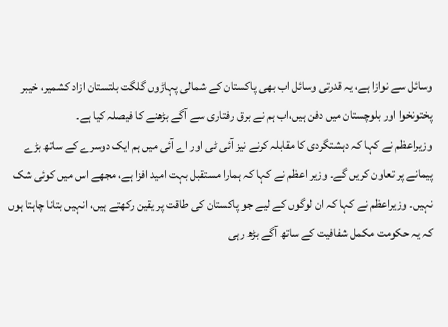وسائل سے نوازا ہے، یہ قدرتی وسائل اب بھی پاکستان کے شمالی پہاڑوں گلگت بلتستان ازاد کشمیر، خیبر پختونخوا اور بلوچستان میں دفن ہیں،اب ہم نے برق رفتاری سے آگے بڑھنے کا فیصلہ کیا ہے۔
وزیراعظم نے کہا کہ دہشتگردی کا مقابلہ کرنے نیز آئی ٹی اور اے آئی میں ہم ایک دوسرے کے ساتھ بڑے پیمانے پر تعاون کریں گے۔ وزیر اعظم نے کہا کہ ہمارا مستقبل بہت امید افزا ہے، مجھے اس میں کوئی شک نہیں۔ وزیراعظم نے کہا کہ ان لوگوں کے لیے جو پاکستان کی طاقت پر یقین رکھتے ہیں، انہیں بتانا چاہتا ہوں کہ یہ حکومت مکمل شفافیت کے ساتھ آگے بڑھ رہی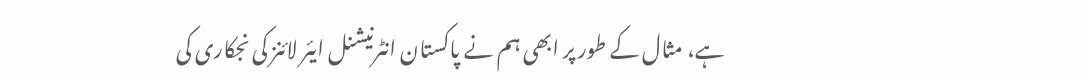ہے، مثال کے طور پر ابھی ہم نے پاکستان انٹرنیشنل ایئر لائنز کی نجکاری کی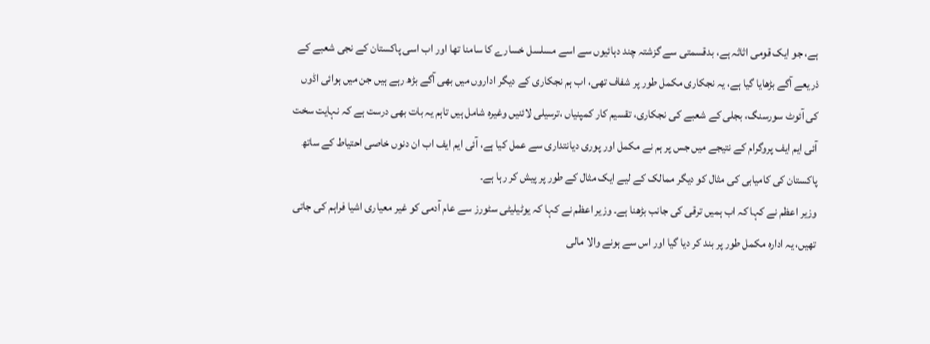ہے، جو ایک قومی اثاثہ ہے، بدقسمتی سے گزشتہ چند دہائیوں سے اسے مسلسل خسارے کا سامنا تھا اور اب اسی پاکستان کے نجی شعبے کے ذریعے آگے بڑھایا گیا ہے، یہ نجکاری مکمل طور پر شفاف تھی، اب ہم نجکاری کے دیگر اداروں میں بھی آگے بڑھ رہے ہیں جن میں ہوائی اڈوں کی آئوٹ سورسنگ، بجلی کے شعبے کی نجکاری، تقسیم کار کمپنیاں ،ترسیلی لائنیں وغیرہ شامل ہیں تاہم یہ بات بھی درست ہے کہ نہایت سخت آئی ایم ایف پروگرام کے نتیجے میں جس پر ہم نے مکمل اور پوری دیانتداری سے عمل کیا ہے، آئی ایم ایف اب ان دنوں خاصی احتیاط کے ساتھ پاکستان کی کامیابی کی مثال کو دیگر ممالک کے لیے ایک مثال کے طور پر پیش کر رہا ہے۔
وزیر اعظم نے کہا کہ اب ہمیں ترقی کی جانب بڑھنا ہے۔ وزیر اعظم نے کہا کہ یوٹیلیٹی سٹورز سے عام آدمی کو غیر معیاری اشیا فراہم کی جاتی تھیں، یہ ادارہ مکمل طور پر بند کر دیا گیا اور اس سے ہونے والا مالی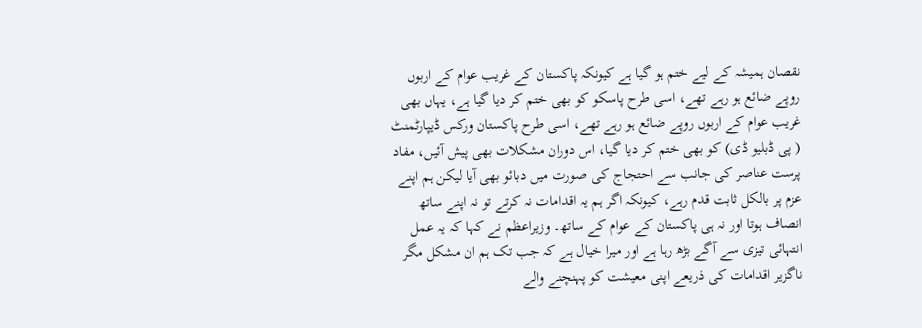نقصان ہمیشہ کے لیے ختم ہو گیا ہے کیونکہ پاکستان کے غریب عوام کے اربوں روپے ضائع ہو رہے تھے، اسی طرح پاسکو کو بھی ختم کر دیا گیا ہے، یہاں بھی غریب عوام کے اربوں روپے ضائع ہو رہے تھے، اسی طرح پاکستان ورکس ڈیپارٹمنٹ ( پی ڈبلیو ڈی) کو بھی ختم کر دیا گیا، اس دوران مشکلات بھی پیش آئیں، مفاد پرست عناصر کی جانب سے احتجاج کی صورت میں دبائو بھی آیا لیکن ہم اپنے عزم پر بالکل ثابت قدم رہے، کیونکہ اگر ہم یہ اقدامات نہ کرتے تو نہ اپنے ساتھ انصاف ہوتا اور نہ ہی پاکستان کے عوام کے ساتھ۔ وزیراعظم نے کہا کہ یہ عمل انتہائی تیزی سے آگے بڑھ رہا ہے اور میرا خیال ہے کہ جب تک ہم ان مشکل مگر ناگزیر اقدامات کی ذریعے اپنی معیشت کو پہنچنے والے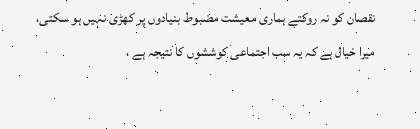نقصان کو نہ روکتے ہماری معیشت مضبوط بنیادوں پر کھڑی نہیں ہو سکتی، میرا خیال ہے کہ یہ سب اجتماعی کوششوں کا نتیجہ ہے ،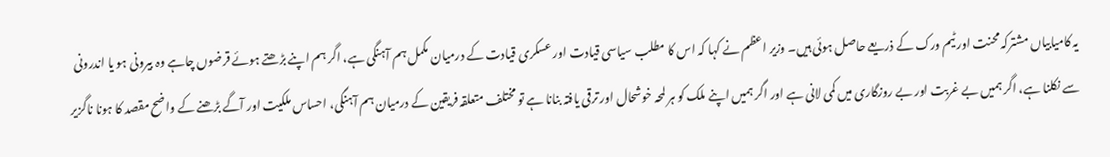یہ کامیابیاں مشترکہ محنت اور ٹیم ورک کے ذریعے حاصل ہوئی ہیں۔ وزیر اعظم نے کہا کہ اس کا مطلب سیاسی قیادت اور عسکری قیادت کے درمیان مکمل ہم آہنگی ہے، اگر ہم اپنے بڑھتے ہوئے قرضوں چاہے وہ بیرونی ہو یا اندرونی سے نکلنا ہے، اگر ہمیں بے غربت اور بے روزگاری میں کمی لانی ہے اور اگر ہمیں اپنے ملک کو ہر لمحہ خوشحال اور ترقی یافتہ بنانا ہے تو مختلف متعلقہ فریقین کے درمیان ہم آہنگی، احساس ملکیت اور آگے بڑھنے کے واضح مقصد کا ہونا ناگزیر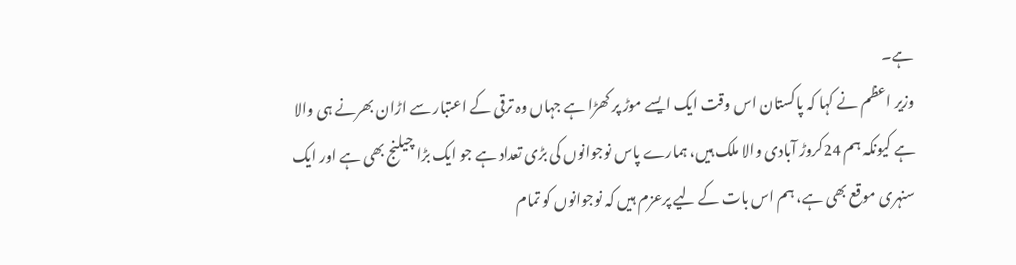ہے۔
وزیر اعظم نے کہا کہ پاکستان اس وقت ایک ایسے موڑ پر کھڑا ہے جہاں وہ ترقی کے اعتبار سے اڑان بھرنے ہی والا ہے کیونکہ ہم 24کروڑ آبادی والا ملک ہیں، ہمارے پاس نوجوانوں کی بڑی تعداد ہے جو ایک بڑا چیلنج بھی ہے اور ایک سنہری موقع بھی ہے، ہم اس بات کے لیے پرعزم ہیں کہ نوجوانوں کو تمام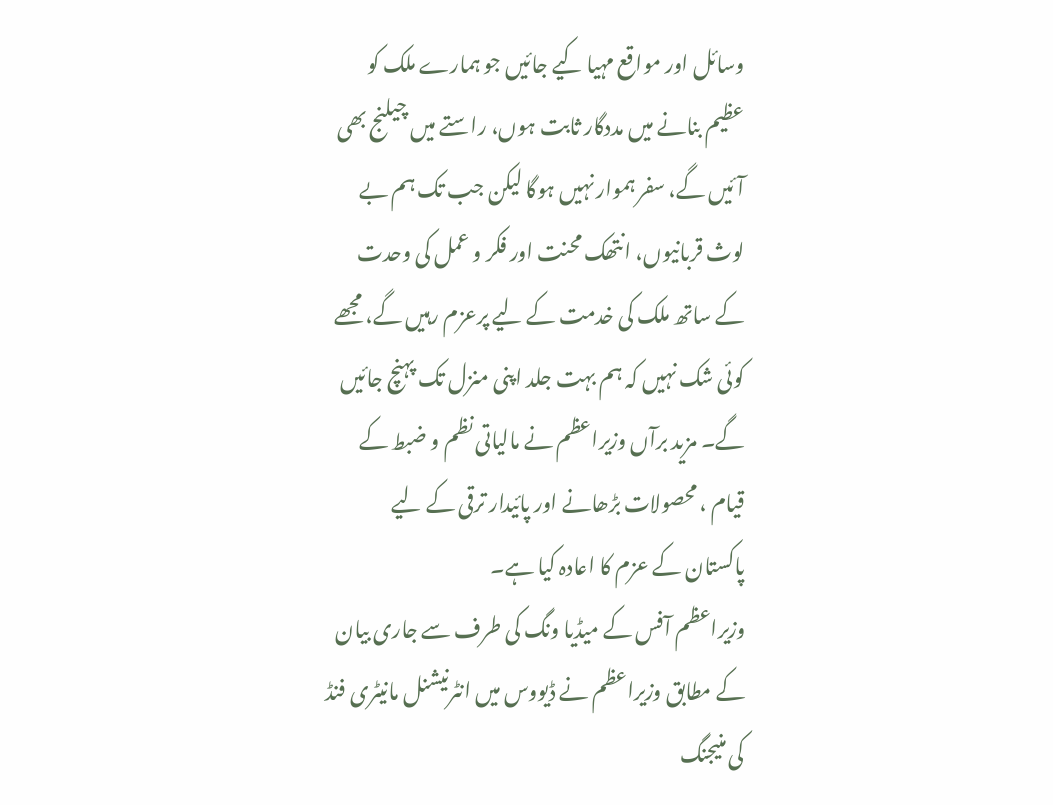وسائل اور مواقع مہیا کیے جائیں جو ہمارے ملک کو عظیم بنانے میں مددگار ثابت ہوں، راستے میں چیلنج بھی آئیں گے، سفر ہموار نہیں ہوگا لیکن جب تک ہم بے لوث قربانیوں، انتھک محنت اور فکر و عمل کی وحدت کے ساتھ ملک کی خدمت کے لیے پرعزم رہیں گے، مجھے کوئی شک نہیں کہ ہم بہت جلد اپنی منزل تک پہنچ جائیں گے۔ مزید برآں وزیراعظم نے مالیاتی نظم و ضبط کے قیام ، محصولات بڑھانے اور پائیدار ترقی کے لیے پاکستان کے عزم کا اعادہ کیا ہے۔
وزیراعظم آفس کے میڈیا ونگ کی طرف سے جاری بیان کے مطابق وزیراعظم نے ڈیووس میں انٹرنیشنل مانیٹری فنڈ کی منیجنگ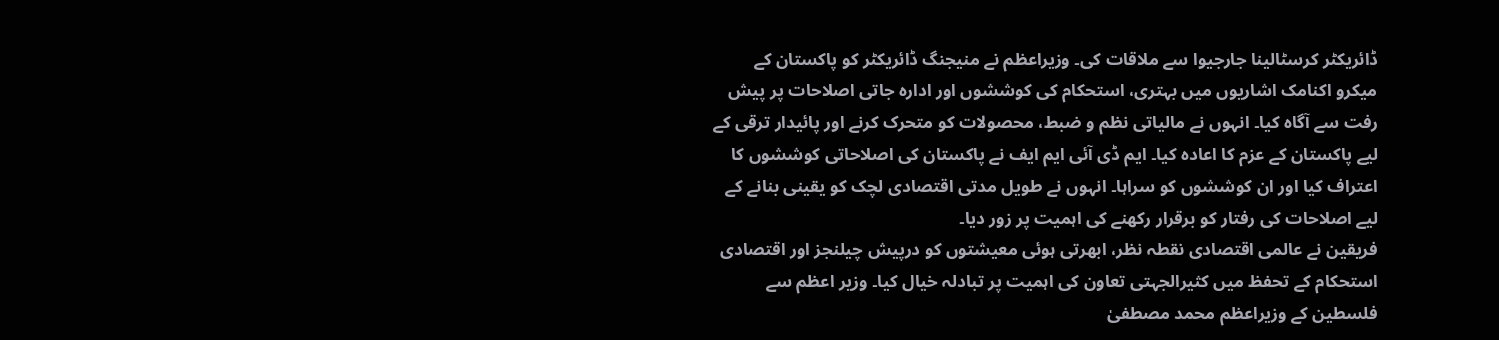ڈائریکٹر کرسٹالینا جارجیوا سے ملاقات کی۔ وزیراعظم نے منیجنگ ڈائریکٹر کو پاکستان کے میکرو اکنامک اشاریوں میں بہتری، استحکام کی کوششوں اور ادارہ جاتی اصلاحات پر پیش رفت سے آگاہ کیا۔ انہوں نے مالیاتی نظم و ضبط، محصولات کو متحرک کرنے اور پائیدار ترقی کے لیے پاکستان کے عزم کا اعادہ کیا۔ ایم ڈی آئی ایم ایف نے پاکستان کی اصلاحاتی کوششوں کا اعتراف کیا اور ان کوششوں کو سراہا۔ انہوں نے طویل مدتی اقتصادی لچک کو یقینی بنانے کے لیے اصلاحات کی رفتار کو برقرار رکھنے کی اہمیت پر زور دیا۔
فریقین نے عالمی اقتصادی نقطہ نظر، ابھرتی ہوئی معیشتوں کو درپیش چیلنجز اور اقتصادی استحکام کے تحفظ میں کثیرالجہتی تعاون کی اہمیت پر تبادلہ خیال کیا۔ وزیر اعظم سے فلسطین کے وزیراعظم محمد مصطفیٰ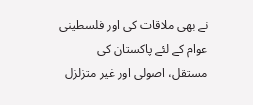نے بھی ملاقات کی اور فلسطینی عوام کے لئے پاکستان کی مستقل، اصولی اور غیر متزلزل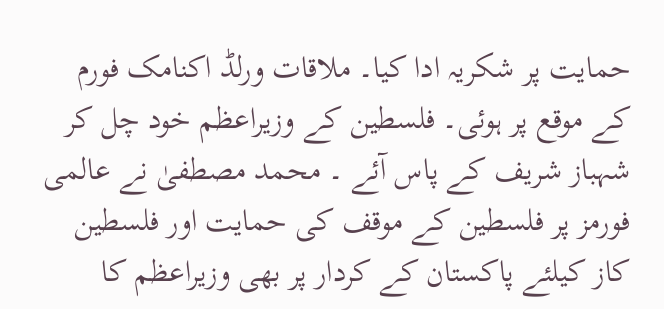حمایت پر شکریہ ادا کیا۔ ملاقات ورلڈ اکنامک فورم کے موقع پر ہوئی۔ فلسطین کے وزیراعظم خود چل کر شہباز شریف کے پاس آئے ۔ محمد مصطفیٰ نے عالمی فورمز پر فلسطین کے موقف کی حمایت اور فلسطین کاز کیلئے پاکستان کے کردار پر بھی وزیراعظم کا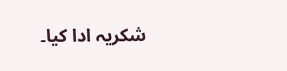شکریہ ادا کیا۔